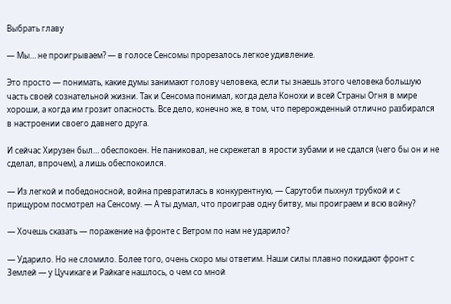Выбрать главу

— Мы… не проигрываем? — в голосе Сенсомы прорезалось легкое удивление.

Это просто — понимать, какие думы занимают голову человека, если ты знаешь этого человека большую часть своей сознательной жизни. Так и Сенсома понимал, когда дела Конохи и всей Страны Огня в мире хороши, а когда им грозит опасность. Все дело, конечно же, в том, что перерожденный отлично разбирался в настроении своего давнего друга.

И сейчас Хирузен был… обеспокоен. Не паниковал, не скрежетал в ярости зубами и не сдался (чего бы он и не сделал, впрочем), а лишь обеспокоился.

— Из легкой и победоносной, война превратилась в конкурентную, — Сарутоби пыхнул трубкой и с прищуром посмотрел на Сенсому. — А ты думал, что проиграв одну битву, мы проиграем и всю войну?

— Хочешь сказать — поражение на фронте с Ветром по нам не ударило?

— Ударило. Но не сломило. Более того, очень скоро мы ответим. Наши силы плавно покидают фронт с Землей — у Цучикаге и Райкаге нашлось, о чем со мной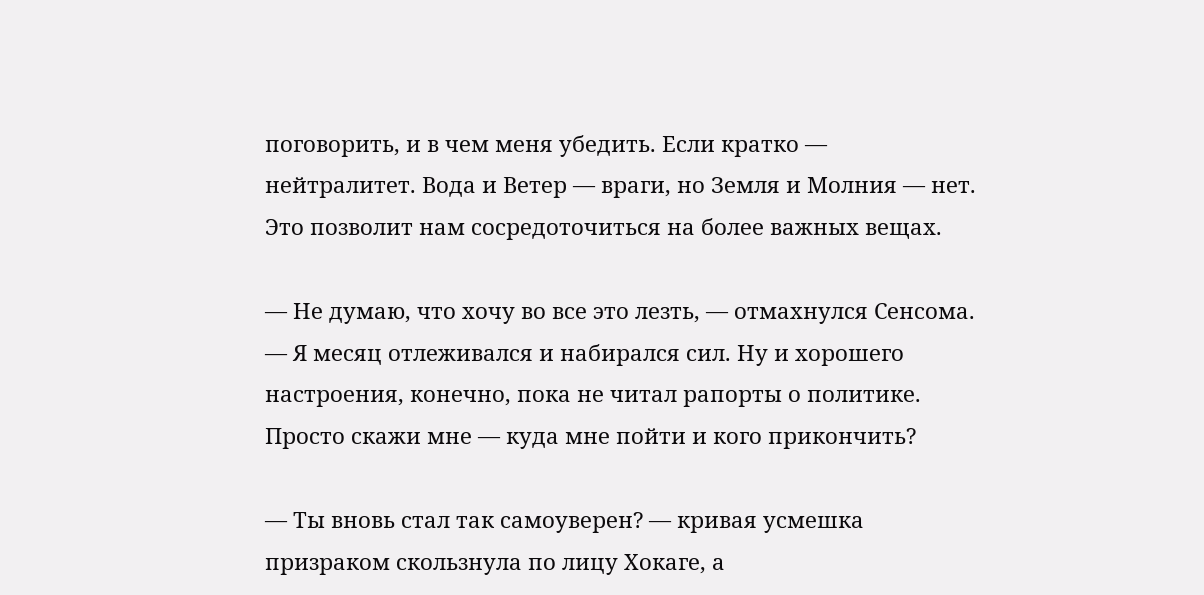поговорить, и в чем меня убедить. Если кратко — нейтралитет. Вода и Ветер — враги, но Земля и Молния — нет. Это позволит нам сосредоточиться на более важных вещах.

— Не думаю, что хочу во все это лезть, — отмахнулся Сенсома. — Я месяц отлеживался и набирался сил. Ну и хорошего настроения, конечно, пока не читал рапорты о политике. Просто скажи мне — куда мне пойти и кого прикончить?

— Ты вновь стал так самоуверен? — кривая усмешка призраком скользнула по лицу Хокаге, а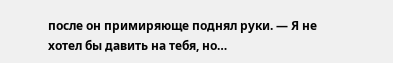после он примиряюще поднял руки. — Я не хотел бы давить на тебя, но…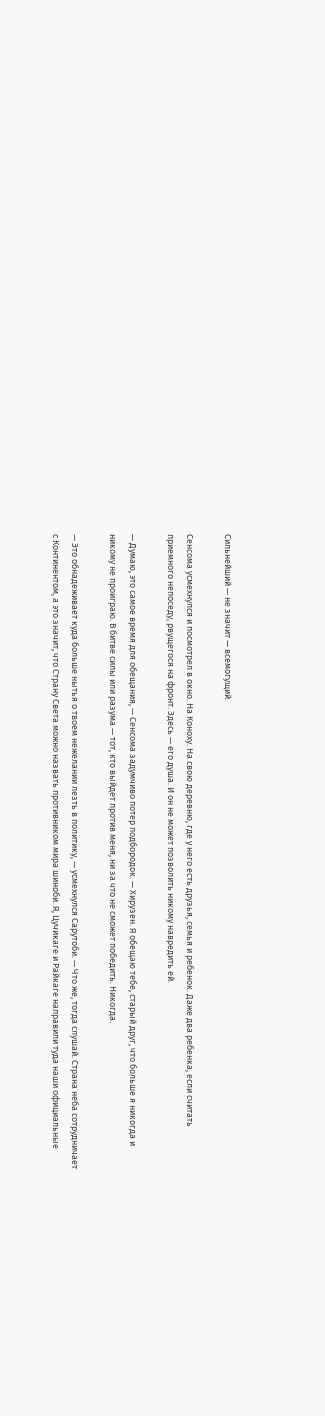Сильнейший — не значит — всемогущий.

Сенсома усмехнулся и посмотрел в окно. На Коноху. На свою деревню, где у него есть друзья, семья и ребенок. Даже два ребенка, если считать приемного непоседу, рвущегося на фронт. Здесь — его душа. И он не может позволить никому навредить ей.

— Думаю, это самое время для обещания, — Сенсома задумчиво потер подбородок. — Хирузен. Я обещаю тебе, старый друг, что больше я никогда и никому не проиграю. В битве силы или разума — тот, кто выйдет против меня, ни за что не сможет победить. Никогда.

— Это обнадеживает куда больше нытья о твоем нежелании лезть в политику, — усмехнулся Сарутоби. — Что же, тогда слушай. Страна неба сотрудничает с Континентом, а это значит, что Страну Света можно назвать противником мира шиноби. Я, Цучикаге и Райкаге направили туда наши официальные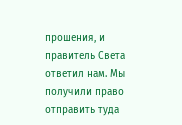прошения, и правитель Света ответил нам. Мы получили право отправить туда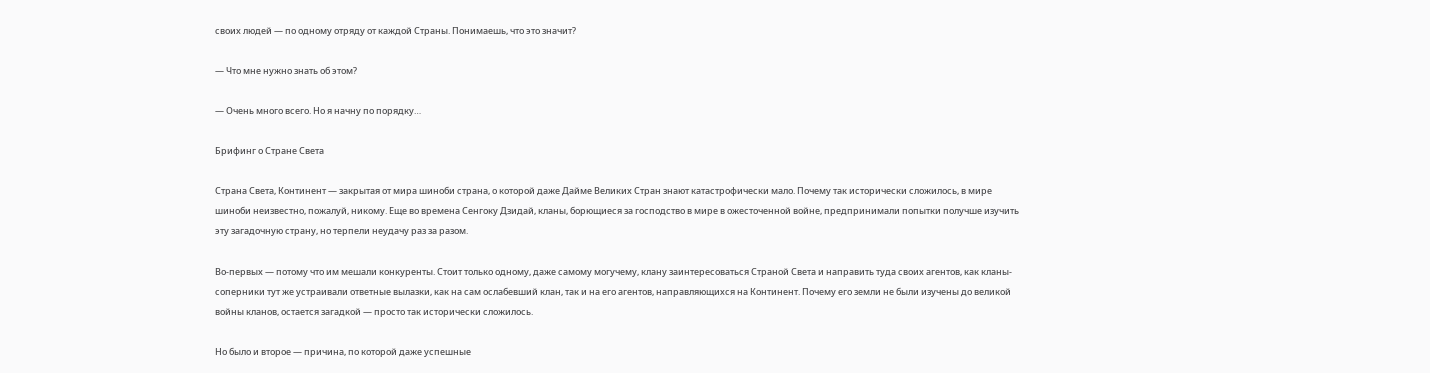своих людей — по одному отряду от каждой Страны. Понимаешь, что это значит?

— Что мне нужно знать об этом?

— Очень много всего. Но я начну по порядку…

Брифинг о Стране Света

Страна Света, Континент — закрытая от мира шиноби страна, о которой даже Дайме Великих Стран знают катастрофически мало. Почему так исторически сложилось, в мире шиноби неизвестно, пожалуй, никому. Еще во времена Сенгоку Дзидай, кланы, борющиеся за господство в мире в ожесточенной войне, предпринимали попытки получше изучить эту загадочную страну, но терпели неудачу раз за разом.

Во-первых — потому что им мешали конкуренты. Стоит только одному, даже самому могучему, клану заинтересоваться Страной Света и направить туда своих агентов, как кланы-соперники тут же устраивали ответные вылазки, как на сам ослабевший клан, так и на его агентов, направляющихся на Континент. Почему его земли не были изучены до великой войны кланов, остается загадкой — просто так исторически сложилось.

Но было и второе — причина, по которой даже успешные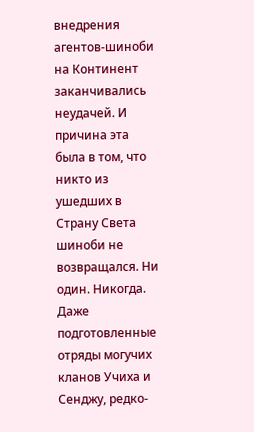внедрения агентов-шиноби на Континент заканчивались неудачей. И причина эта была в том, что никто из ушедших в Страну Света шиноби не возвращался. Ни один. Никогда. Даже подготовленные отряды могучих кланов Учиха и Сенджу, редко-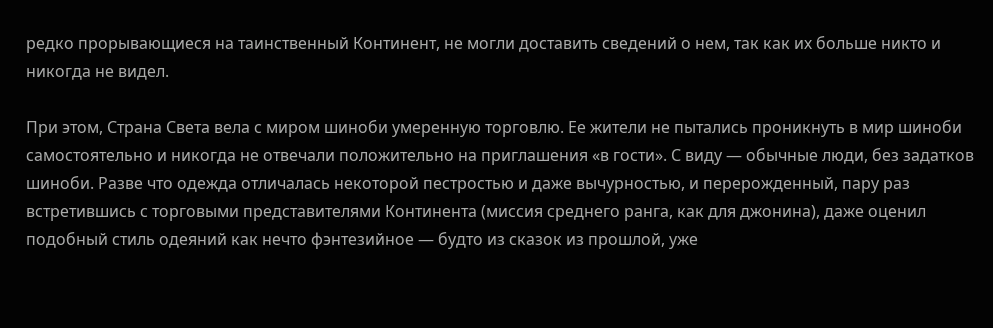редко прорывающиеся на таинственный Континент, не могли доставить сведений о нем, так как их больше никто и никогда не видел.

При этом, Страна Света вела с миром шиноби умеренную торговлю. Ее жители не пытались проникнуть в мир шиноби самостоятельно и никогда не отвечали положительно на приглашения «в гости». С виду — обычные люди, без задатков шиноби. Разве что одежда отличалась некоторой пестростью и даже вычурностью, и перерожденный, пару раз встретившись с торговыми представителями Континента (миссия среднего ранга, как для джонина), даже оценил подобный стиль одеяний как нечто фэнтезийное — будто из сказок из прошлой, уже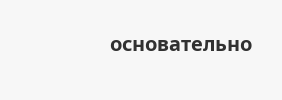основательно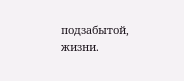подзабытой, жизни.